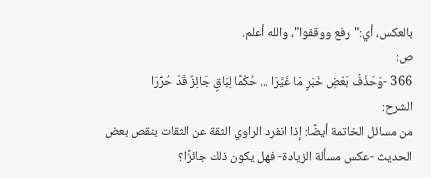بالعكس، أي:"رفع ووقفوا"، والله أعلم.
ص:
366 -وَحَذْفُ بَعْضِ خَبَرٍ مَا غَيَّرَا ... حُكْمًا لِبَاقٍ جَائِزٌ قَدْ حُرِّرَا
الشرح:
من مسائل الخاتمة أيضًا: إذا انفرد الراوي الثقة عن الثقات بنقص بعض الحديث -عكس مسألة الزيادة- فهل يكون ذلك جائزًا؟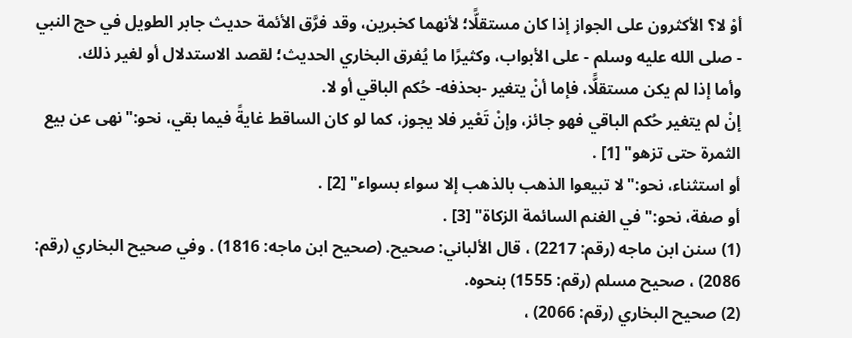أوْ لا؟ الأكثرون على الجواز إذا كان مستقلًّا؛ لأنهما كخبرين، وقد فرَّق الأئمة حديث جابر الطويل في حج النبي - صلى الله عليه وسلم - على الأبواب، وكثيرًا ما يُفرق البخاري الحديث؛ لقصد الاستدلال أو لغير ذلك.
وأما إذا لم يكن مستقلًّا، فإما أنْ يتغير -بحذفه- حُكم الباقي أو لا.
إنْ لم يتغير حُكم الباقي فهو جائز، وإنْ تَعْير فلا يجوز، كما لو كان الساقط غايةً فيما بقي، نحو:"نهى عن بيع الثمرة حتى تزهو" [1] .
أو استثناء، نحو:"لا تبيعوا الذهب بالذهب إلا سواء بسواء" [2] .
أو صفة، نحو:"في الغنم السائمة الزكاة" [3] .
(1) سنن ابن ماجه (رقم: 2217) ، قال الألباني: صحيح. (صحيح ابن ماجه: 1816) . وفي صحيح البخاري (رقم: 2086) ، صحيح مسلم (رقم: 1555) بنحوه.
(2) صحيح البخاري (رقم: 2066) ،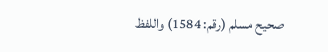صحيح مسلم (رقم: 1584) واللفظ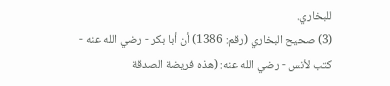للبخاري.
(3) صحيح البخاري (رقم: 1386) أن أبا بكر - رضي الله عنه - كتب لأنس - رضي الله عنه: (هذه فريضة الصدقة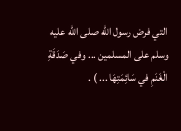التي فرض رسول الله صلى الله عليه وسلم على المسلمين ... وفي صَدَقَةِ الْغَنَمِ في سَائِمَتِهَا ... ) .